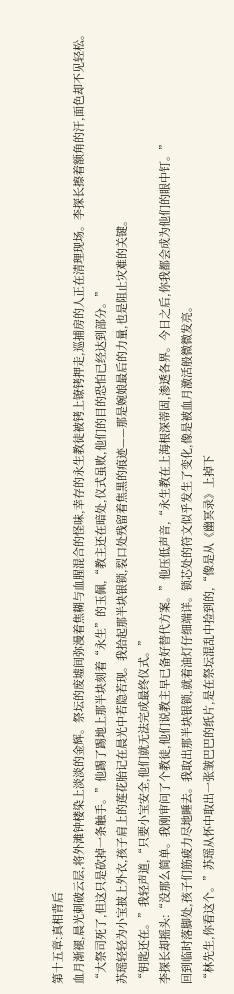第十五章:真相背后
血月渐褪,晨光刺破云层,将外滩钟楼染上淡淡的金辉。祭坛的废墟间弥漫着焦糊与血腥混合的怪味,幸存的永生教徒被铐上镣铐押走,巡捕房的人正在清理现场。李探长擦着额角的汗,面色却不见轻松。
“大祭司死了,但这只是砍掉一条触手。”他踢了踢地上那半块刻着“永生”的玉佩,“教主还在暗处,仪式虽败,他们的目的恐怕已经达到部分。”
苏瑶轻轻为小宝披上外衣,孩子肩上的莲花胎记在晨光中若隐若现。我拾起那半块银锁,裂口处残留着焦黑的痕迹——那是婉娘最后的力量,也是阻止灾难的关键。
“钥匙还在。”我轻声道,“只要小宝安全,他们就无法完成最终仪式。”
李探长却摇头:“没那么简单。我刚审问了个教徒,他们说教主早已备好替代方案。”他压低声音,“永生教在上海根深蒂固,渗透各界。今日之后,你我都会成为他们的眼中钉。”
回到临时落脚处,孩子们筋疲力尽地睡去。我取出那半块银锁,就着油灯仔细端详。锁芯处的符文似乎发生了变化,像是被血月激活般微微发亮。
“林先生,你看这个。”苏瑶从怀中取出一张皱巴巴的纸片,是在祭坛混乱中捡到的,“像是从《幽冥录》上掉下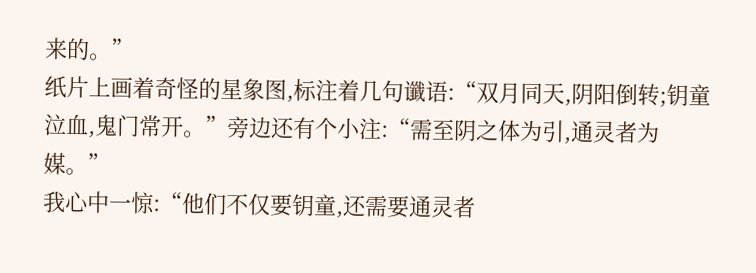来的。”
纸片上画着奇怪的星象图,标注着几句谶语:“双月同天,阴阳倒转;钥童泣血,鬼门常开。”旁边还有个小注:“需至阴之体为引,通灵者为媒。”
我心中一惊:“他们不仅要钥童,还需要通灵者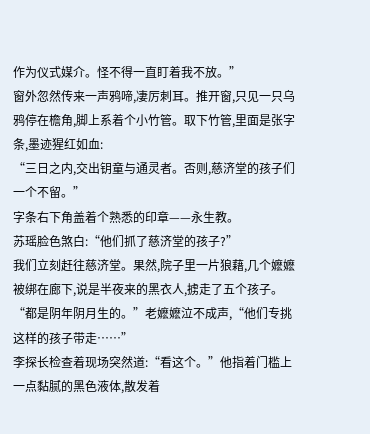作为仪式媒介。怪不得一直盯着我不放。”
窗外忽然传来一声鸦啼,凄厉刺耳。推开窗,只见一只乌鸦停在檐角,脚上系着个小竹管。取下竹管,里面是张字条,墨迹猩红如血:
“三日之内,交出钥童与通灵者。否则,慈济堂的孩子们一个不留。”
字条右下角盖着个熟悉的印章——永生教。
苏瑶脸色煞白:“他们抓了慈济堂的孩子?”
我们立刻赶往慈济堂。果然,院子里一片狼藉,几个嬷嬷被绑在廊下,说是半夜来的黑衣人,掳走了五个孩子。
“都是阴年阴月生的。”老嬷嬷泣不成声,“他们专挑这样的孩子带走……”
李探长检查着现场突然道:“看这个。”他指着门槛上一点黏腻的黑色液体,散发着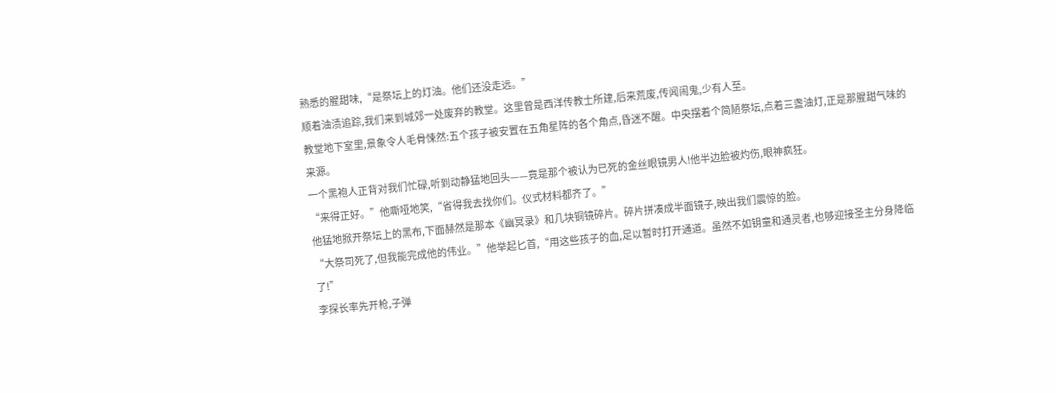熟悉的腥甜味,“是祭坛上的灯油。他们还没走远。”
顺着油渍追踪,我们来到城郊一处废弃的教堂。这里曾是西洋传教士所建,后来荒废,传闻闹鬼,少有人至。
教堂地下室里,景象令人毛骨悚然:五个孩子被安置在五角星阵的各个角点,昏迷不醒。中央摆着个简陋祭坛,点着三盏油灯,正是那腥甜气味的来源。
一个黑袍人正背对我们忙碌,听到动静猛地回头——竟是那个被认为已死的金丝眼镜男人!他半边脸被灼伤,眼神疯狂。
“来得正好。”他嘶哑地笑,“省得我去找你们。仪式材料都齐了。”
他猛地掀开祭坛上的黑布,下面赫然是那本《幽冥录》和几块铜镜碎片。碎片拼凑成半面镜子,映出我们震惊的脸。
“大祭司死了,但我能完成他的伟业。”他举起匕首,“用这些孩子的血,足以暂时打开通道。虽然不如钥童和通灵者,也够迎接圣主分身降临了!”
李探长率先开枪,子弹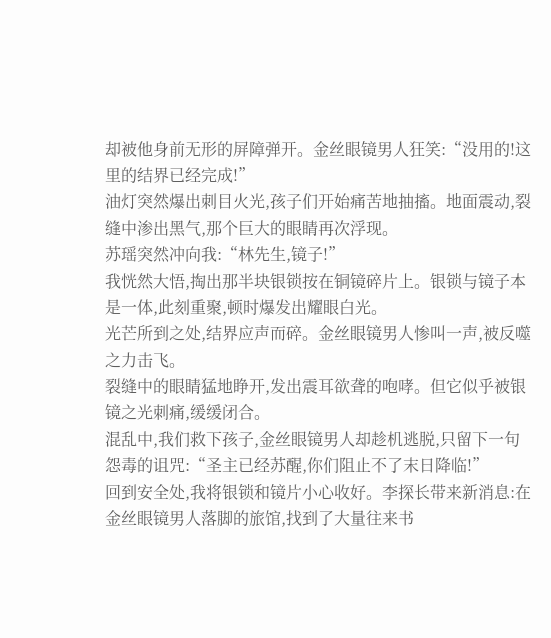却被他身前无形的屏障弹开。金丝眼镜男人狂笑:“没用的!这里的结界已经完成!”
油灯突然爆出刺目火光,孩子们开始痛苦地抽搐。地面震动,裂缝中渗出黑气,那个巨大的眼睛再次浮现。
苏瑶突然冲向我:“林先生,镜子!”
我恍然大悟,掏出那半块银锁按在铜镜碎片上。银锁与镜子本是一体,此刻重聚,顿时爆发出耀眼白光。
光芒所到之处,结界应声而碎。金丝眼镜男人惨叫一声,被反噬之力击飞。
裂缝中的眼睛猛地睁开,发出震耳欲聋的咆哮。但它似乎被银镜之光刺痛,缓缓闭合。
混乱中,我们救下孩子,金丝眼镜男人却趁机逃脱,只留下一句怨毒的诅咒:“圣主已经苏醒,你们阻止不了末日降临!”
回到安全处,我将银锁和镜片小心收好。李探长带来新消息:在金丝眼镜男人落脚的旅馆,找到了大量往来书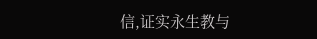信,证实永生教与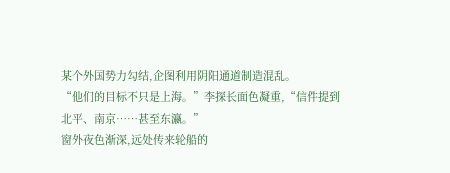某个外国势力勾结,企图利用阴阳通道制造混乱。
“他们的目标不只是上海。”李探长面色凝重,“信件提到北平、南京……甚至东瀛。”
窗外夜色渐深,远处传来轮船的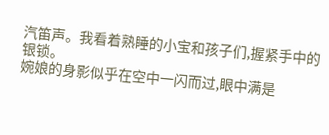汽笛声。我看着熟睡的小宝和孩子们,握紧手中的银锁。
婉娘的身影似乎在空中一闪而过,眼中满是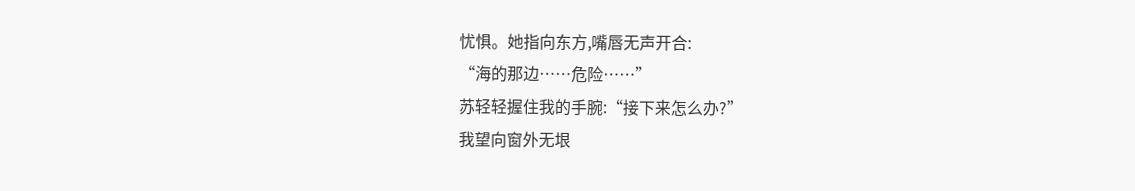忧惧。她指向东方,嘴唇无声开合:
“海的那边……危险……”
苏轻轻握住我的手腕:“接下来怎么办?”
我望向窗外无垠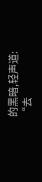的黑暗,轻声道:
“去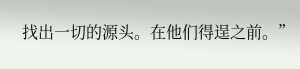找出一切的源头。在他们得逞之前。”